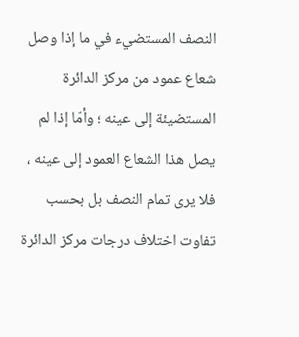النصف المستضيء في ما إذا وصل شعاع عمود من مركز الدائرة المستضيئة إلى عينه ؛ وأمّا إذا لم يصل هذا الشعاع العمود إلى عينه ، فلا يرى تمام النصف بل بحسب تفاوت اختلاف درجات مركز الدائرة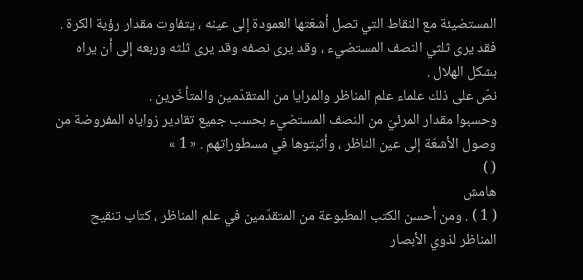المستضيئة مع النقاط التي تصل أشعّتها العمودة إلى عينه ، يتفاوت مقدار رؤية الكرة .
فقد يرى ثلثي النصف المستضيء ، وقد يرى نصفه وقد يرى ثلثه وربعه إلى أن يراه بشكل الهلال .
نصّ على ذلك علماء علم المناظر والمرايا من المتقدّمين والمتأخّرين .
وحسبوا مقدار المرئيّ من النصف المستضيء بحسب جميع تقادير زواياه المفروضة من وصول الأشعّة إلى عين الناظر ، وأثبتوها في مسطوراتهم . « 1 »
( )
هامش
( 1 ) . ومن أحسن الكتب المطبوعة من المتقدّمين في علم المناظر ، كتاب تنقيح المناظر لذوي الأبصار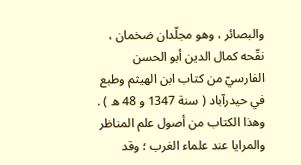والبصائر ، وهو مجلّدان ضخمان ، نقّحه كمال الدين أبو الحسن الفارسيّ من كتاب ابن الهيثم وطبع في حيدرآباد ( سنة 1347 و 48 ه ) . وهذا الكتاب من أصول علم المناظر والمرايا عند علماء الغرب ؛ وقد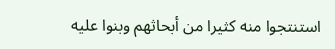استنتجوا منه كثيرا من أبحاثهم وبنوا عليه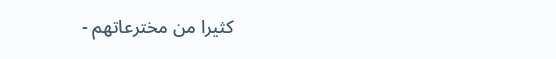كثيرا من مخترعاتهم -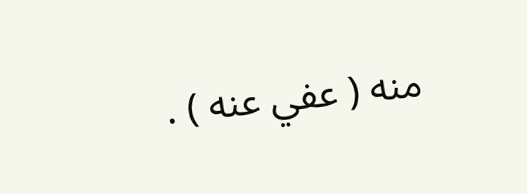منه ( عفي عنه ) .